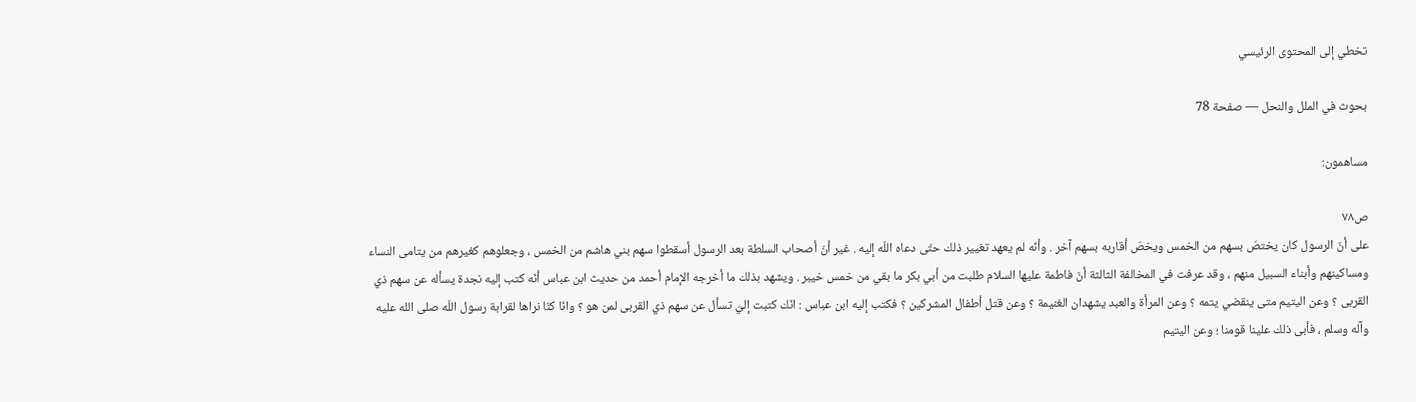تخطي إلى المحتوى الرئيسي

بحوث في الملل والنحل — صفحة 78

مساهمون:

ص٧٨
على أنّ الرسول كان يختصّ بسهم من الخمس ويخصّ أقاربه بسهم آخر . وأنّه لم يعهد تغيير ذلك حتّى دعاه اللّه إليه . غير أنّ أصحاب السلطة بعد الرسول أسقطوا سهم بني هاشم من الخمس ، وجعلوهم كغيرهم من يتامى النساء ومساكينهم وأبناء السبيل منهم ، وقد عرفت في المخالفة الثالثة أنّ فاطمة عليها السلام طلبت من أبي بكر ما بقي من خمس خيبر . ويشهد بذلك ما أخرجه الإمام أحمد من حديث ابن عباس أنّه كتب إليه نجدة يسأله عن سهم ذي القربى ؟ وعن اليتيم متى ينقضي يتمه ؟ وعن المرأة والعبد يشهدان الغنيمة ؟ وعن قتل أطفال المشركين ؟ فكتب إليه ابن عباس : انّك كتبت إليّ تسأل عن سهم ذي القربى لمن هو ؟ وانّا كنّا نراها لقرابة رسول اللّه صلى الله عليه وآله وسلم ، فأبى ذلك علينا قومنا ؛ وعن اليتيم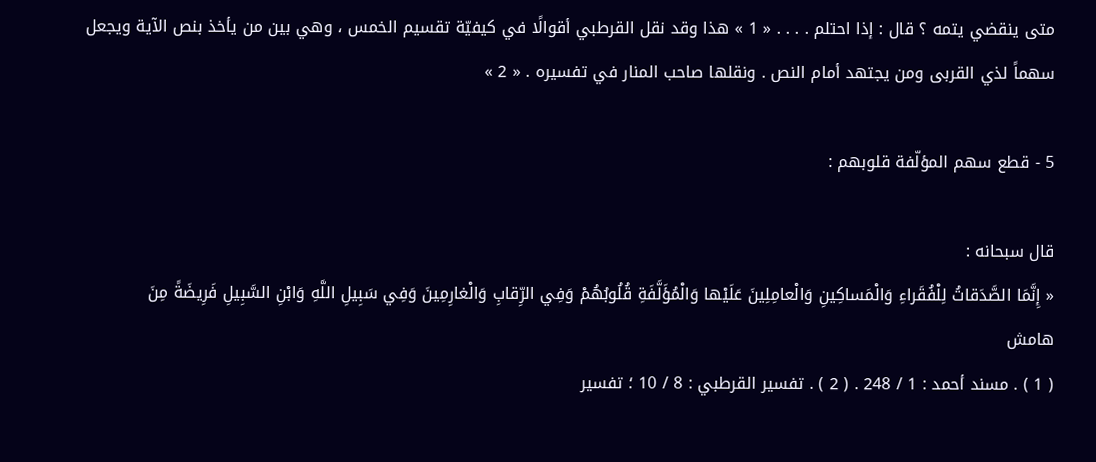متى ينقضي يتمه ؟ قال : إذا احتلم . . . . « 1 » هذا وقد نقل القرطبي أقوالًا في كيفيّة تقسيم الخمس ، وهي بين من يأخذ بنص الآية ويجعل سهماً لذي القربى ومن يجتهد أمام النص . ونقلها صاحب المنار في تفسيره . « 2 »

5 - قطع سهم المؤلّفة قلوبهم :

قال سبحانه :
« إِنَّمَا الصَّدَقاتُ لِلْفُقَراءِ وَالْمَساكِينِ وَالْعامِلِينَ عَلَيْها وَالْمُؤَلَّفَةِ قُلُوبُهُمْ وَفِي الرِّقابِ وَالْغارِمِينَ وَفِي سَبِيلِ اللَّهِ وَابْنِ السَّبِيلِ فَرِيضَةً مِنَ
هامش
( 1 ) . مسند أحمد : 1 / 248 . ( 2 ) . تفسير القرطبي : 8 / 10 ؛ تفسير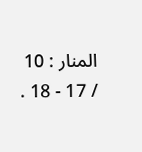المنار : 10 / 17 - 18 .